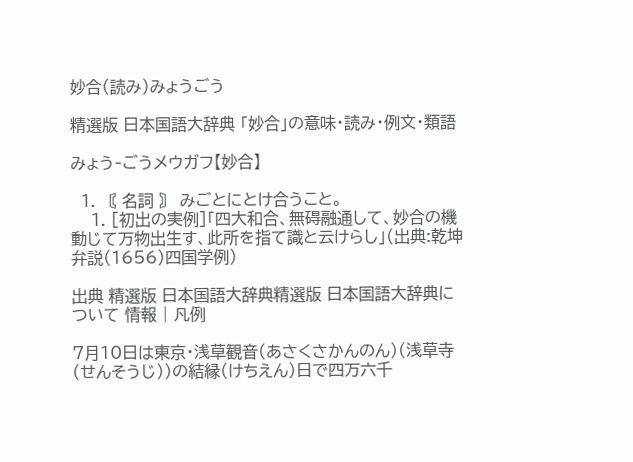妙合(読み)みょうごう

精選版 日本国語大辞典 「妙合」の意味・読み・例文・類語

みょう‐ごうメウガフ【妙合】

  1. 〘 名詞 〙 みごとにとけ合うこと。
    1. [初出の実例]「四大和合、無碍融通して、妙合の機動じて万物出生す、此所を指て識と云けらし」(出典:乾坤弁説(1656)四国学例)

出典 精選版 日本国語大辞典精選版 日本国語大辞典について 情報 | 凡例

7月10日は東京・浅草観音(あさくさかんのん)(浅草寺(せんそうじ))の結縁(けちえん)日で四万六千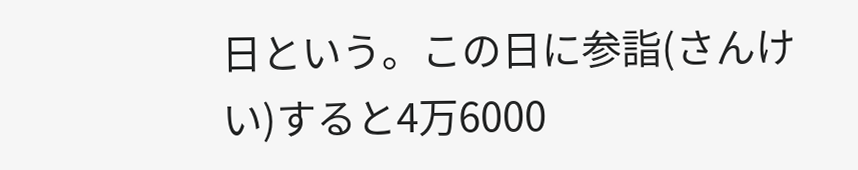日という。この日に参詣(さんけい)すると4万6000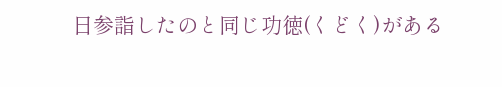日参詣したのと同じ功徳(くどく)がある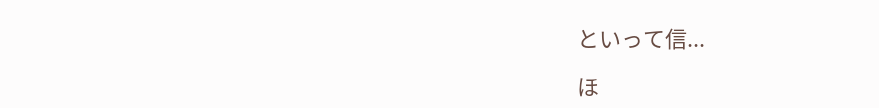といって信...

ほ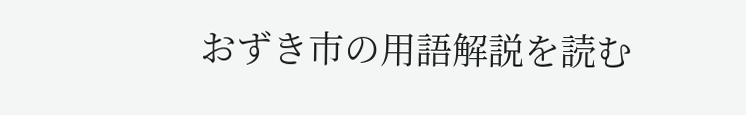おずき市の用語解説を読む